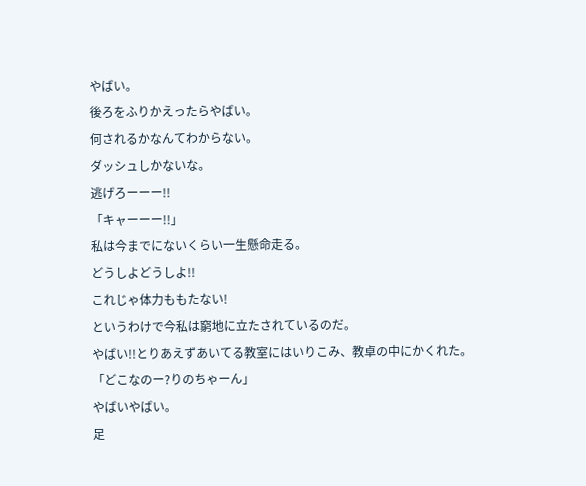やばい。
後ろをふりかえったらやばい。
何されるかなんてわからない。
ダッシュしかないな。
逃げろーーー!!
「キャーーー!!」
私は今までにないくらい一生懸命走る。
どうしよどうしよ!!
これじゃ体力ももたない!
というわけで今私は窮地に立たされているのだ。
やばい!!とりあえずあいてる教室にはいりこみ、教卓の中にかくれた。
「どこなのー?りのちゃーん」
やばいやばい。
足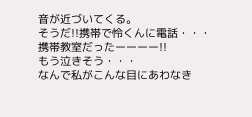音が近づいてくる。
そうだ!!携帯で怜くんに電話・・・
携帯教室だったーーーー!!
もう泣きそう・・・
なんで私がこんな目にあわなき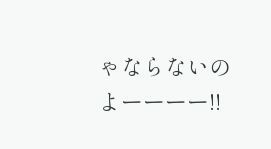ゃならないのよーーーー!!